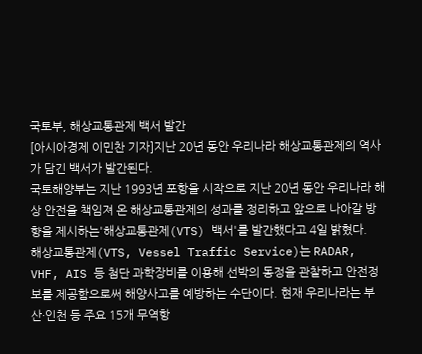국토부, 해상교통관제 백서 발간
[아시아경제 이민찬 기자]지난 20년 동안 우리나라 해상교통관제의 역사가 담긴 백서가 발간된다.
국토해양부는 지난 1993년 포항을 시작으로 지난 20년 동안 우리나라 해상 안전을 책임져 온 해상교통관제의 성과를 정리하고 앞으로 나아갈 방향을 제시하는'해상교통관제(VTS) 백서'를 발간했다고 4일 밝혔다.
해상교통관제(VTS, Vessel Traffic Service)는 RADAR, VHF, AIS 등 첨단 과학장비를 이용해 선박의 동정을 관찰하고 안전정보를 제공함으로써 해양사고를 예방하는 수단이다. 현재 우리나라는 부산·인천 등 주요 15개 무역항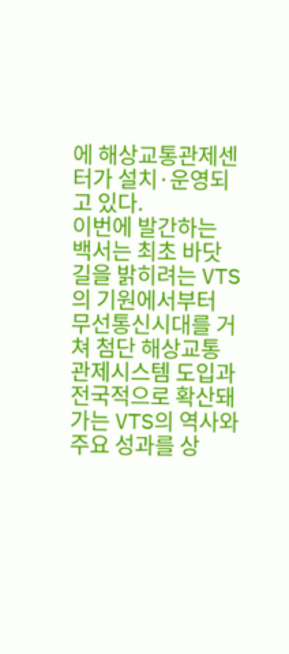에 해상교통관제센터가 설치·운영되고 있다.
이번에 발간하는 백서는 최초 바닷길을 밝히려는 VTS의 기원에서부터 무선통신시대를 거쳐 첨단 해상교통관제시스템 도입과 전국적으로 확산돼 가는 VTS의 역사와 주요 성과를 상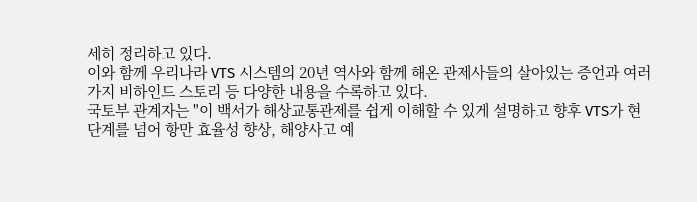세히 정리하고 있다.
이와 함께 우리나라 VTS 시스템의 20년 역사와 함께 해온 관제사들의 살아있는 증언과 여러 가지 비하인드 스토리 등 다양한 내용을 수록하고 있다.
국토부 관계자는 "이 백서가 해상교통관제를 쉽게 이해할 수 있게 설명하고 향후 VTS가 현 단계를 넘어 항만 효율성 향상, 해양사고 예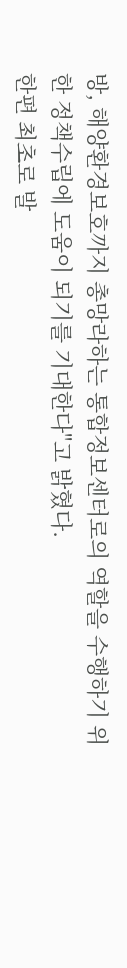방, 해양환경보호까지 총망라하는 통합정보센터로의 역할을 수행하기 위한 정책수립에 도움이 되기를 기대한다"고 밝혔다.
한편 최초로 발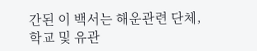간된 이 백서는 해운관련 단체, 학교 및 유관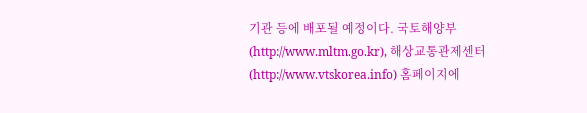기관 등에 배포될 예정이다. 국토해양부(http://www.mltm.go.kr), 해상교통관제센터(http://www.vtskorea.info) 홈페이지에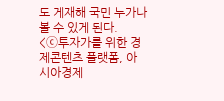도 게재해 국민 누가나 볼 수 있게 된다.
<ⓒ투자가를 위한 경제콘텐츠 플랫폼, 아시아경제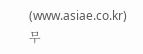(www.asiae.co.kr) 무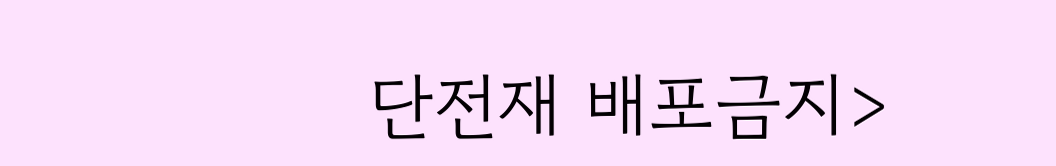단전재 배포금지>